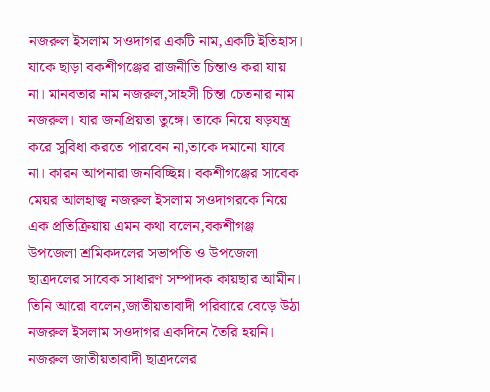নজরুল ইসলাম সওদাগর একটি নাম,একটি ইতিহাস। যাকে ছাড়া বকশীগঞ্জের রাজনীতি চিন্তাও করা যায় না। মানবতার নাম নজরুল,সাহসী চিন্তা চেতনার নাম নজরুল। যার জনপ্রিয়তা তুঙ্গে। তাকে নিয়ে ষড়যন্ত্র করে সুবিধা করতে পারবেন না,তাকে দমানো যাবে না। কারন আপনারা জনবিচ্ছিন্ন। বকশীগঞ্জের সাবেক মেয়র আলহাজ্ব নজরুল ইসলাম সওদাগরকে নিয়ে এক প্রতিক্রিয়ায় এমন কথা বলেন,বকশীগঞ্জ উপজেলা শ্রমিকদলের সভাপতি ও উপজেলা ছাত্রদলের সাবেক সাধারণ সম্পাদক কায়ছার আমীন। তিনি আরো বলেন,জাতীয়তাবাদী পরিবারে বেড়ে উঠা নজরুল ইসলাম সওদাগর একদিনে তৈরি হয়নি। নজরুল জাতীয়তাবাদী ছাত্রদলের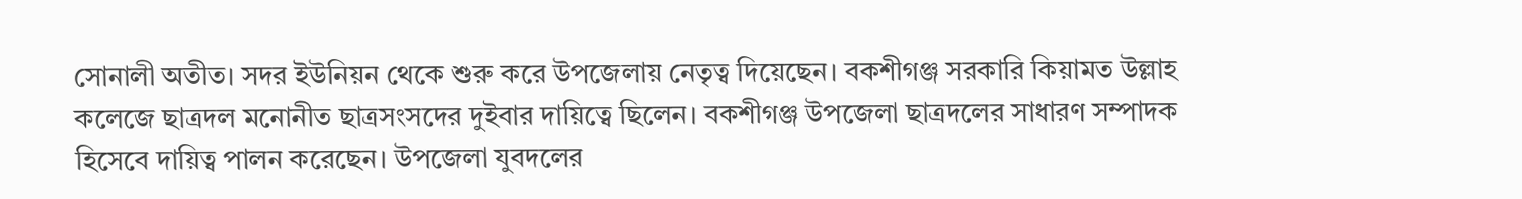সোনালী অতীত। সদর ইউনিয়ন থেকে শুরু করে উপজেলায় নেতৃত্ব দিয়েছেন। বকশীগঞ্জ সরকারি কিয়ামত উল্লাহ কলেজে ছাত্রদল মনোনীত ছাত্রসংসদের দুইবার দায়িত্বে ছিলেন। বকশীগঞ্জ উপজেলা ছাত্রদলের সাধারণ সম্পাদক হিসেবে দায়িত্ব পালন করেছেন। উপজেলা যুবদলের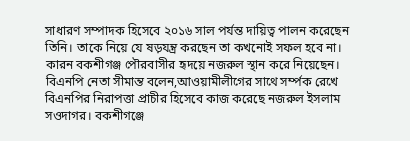সাধারণ সম্পাদক হিসেবে ২০১৬ সাল পর্যন্ত দায়িত্ব পালন করেছেন তিনি। তাকে নিয়ে যে ষড়যন্ত্র করছেন তা কখনোই সফল হবে না। কারন বকশীগঞ্জ পৌরবাসীর হৃদয়ে নজরুল স্থান করে নিয়েছেন। বিএনপি নেতা সীমান্ত বলেন,আওয়ামীলীগের সাথে সর্ম্পক রেখে বিএনপির নিরাপত্তা প্রাচীর হিসেবে কাজ করেছে নজরুল ইসলাম সওদাগর। বকশীগঞ্জে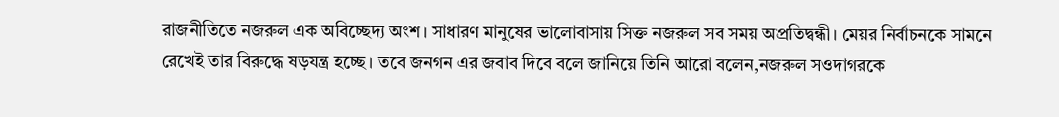রাজনীতিতে নজরুল এক অবিচ্ছেদ্য অংশ। সাধারণ মানুষের ভালোবাসায় সিক্ত নজরুল সব সময় অপ্রতিদ্বন্ধী। মেয়র নির্বাচনকে সামনে রেখেই তার বিরুদ্ধে ষড়যন্ত্র হচ্ছে। তবে জনগন এর জবাব দিবে বলে জানিয়ে তিনি আরো বলেন,নজরুল সওদাগরকে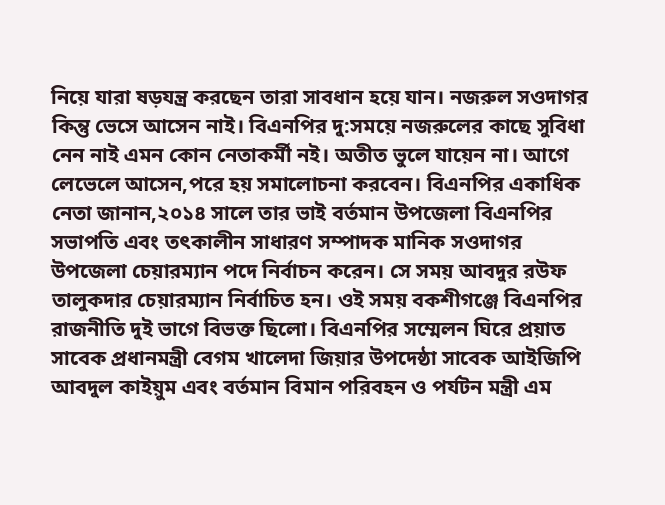নিয়ে যারা ষড়যন্ত্র করছেন তারা সাবধান হয়ে যান। নজরুল সওদাগর কিন্তু ভেসে আসেন নাই। বিএনপির দু:সময়ে নজরুলের কাছে সুবিধা নেন নাই এমন কোন নেতাকর্মী নই। অতীত ভুলে যায়েন না। আগে লেভেলে আসেন,পরে হয় সমালোচনা করবেন। বিএনপির একাধিক নেতা জানান,২০১৪ সালে তার ভাই বর্তমান উপজেলা বিএনপির সভাপতি এবং তৎকালীন সাধারণ সম্পাদক মানিক সওদাগর উপজেলা চেয়ারম্যান পদে নির্বাচন করেন। সে সময় আবদুর রউফ তালুকদার চেয়ারম্যান নির্বাচিত হন। ওই সময় বকশীগঞ্জে বিএনপির রাজনীতি দুই ভাগে বিভক্ত ছিলো। বিএনপির সম্মেলন ঘিরে প্রয়াত সাবেক প্রধানমন্ত্রী বেগম খালেদা জিয়ার উপদেষ্ঠা সাবেক আইজিপি আবদুল কাইয়ুম এবং বর্তমান বিমান পরিবহন ও পর্যটন মন্ত্রী এম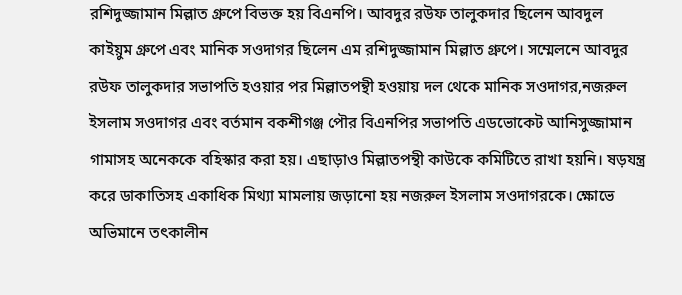রশিদুজ্জামান মিল্লাত গ্রুপে বিভক্ত হয় বিএনপি। আবদুর রউফ তালুকদার ছিলেন আবদুল কাইয়ুম গ্রুপে এবং মানিক সওদাগর ছিলেন এম রশিদুজ্জামান মিল্লাত গ্রুপে। সম্মেলনে আবদুর রউফ তালুকদার সভাপতি হওয়ার পর মিল্লাতপন্থী হওয়ায় দল থেকে মানিক সওদাগর,নজরুল ইসলাম সওদাগর এবং বর্তমান বকশীগঞ্জ পৌর বিএনপির সভাপতি এডভোকেট আনিসুজ্জামান গামাসহ অনেককে বহিস্কার করা হয়। এছাড়াও মিল্লাতপন্থী কাউকে কমিটিতে রাখা হয়নি। ষড়যন্ত্র করে ডাকাতিসহ একাধিক মিথ্যা মামলায় জড়ানো হয় নজরুল ইসলাম সওদাগরকে। ক্ষোভে অভিমানে তৎকালীন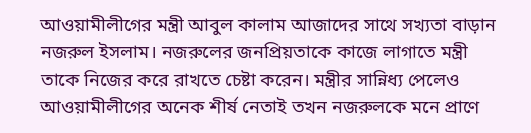আওয়ামীলীগের মন্ত্রী আবুল কালাম আজাদের সাথে সখ্যতা বাড়ান নজরুল ইসলাম। নজরুলের জনপ্রিয়তাকে কাজে লাগাতে মন্ত্রী তাকে নিজের করে রাখতে চেষ্টা করেন। মন্ত্রীর সান্নিধ্য পেলেও আওয়ামীলীগের অনেক শীর্ষ নেতাই তখন নজরুলকে মনে প্রাণে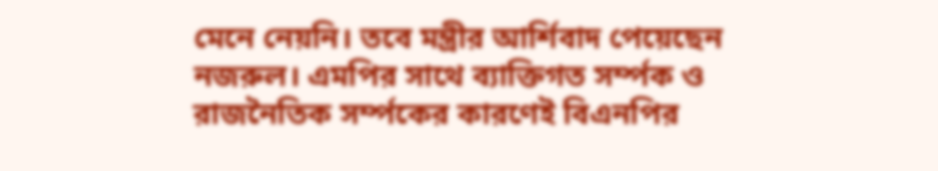মেনে নেয়নি। তবে মন্ত্রীর আর্শিবাদ পেয়েছেন নজরুল। এমপির সাথে ব্যাক্তিগত সর্ম্পক ও রাজনৈতিক সর্ম্পকের কারণেই বিএনপির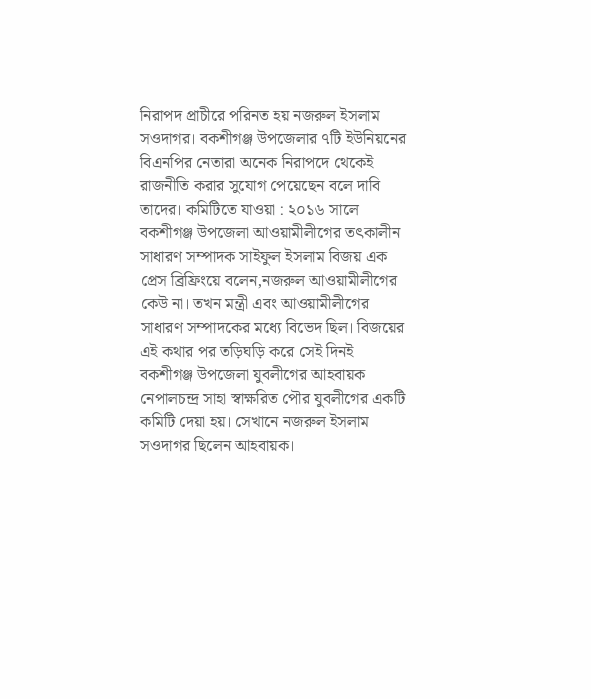নিরাপদ প্রাচীরে পরিনত হয় নজরুল ইসলাম সওদাগর। বকশীগঞ্জ উপজেলার ৭টি ইউনিয়নের বিএনপির নেতারা অনেক নিরাপদে থেকেই রাজনীতি করার সুযোগ পেয়েছেন বলে দাবি তাদের। কমিটিতে যাওয়া : ২০১৬ সালে বকশীগঞ্জ উপজেলা আওয়ামীলীগের তৎকালীন সাধারণ সম্পাদক সাইফুল ইসলাম বিজয় এক প্রেস ব্রিফ্রিংয়ে বলেন,নজরুল আওয়ামীলীগের কেউ না। তখন মন্ত্রী এবং আওয়ামীলীগের সাধারণ সম্পাদকের মধ্যে বিভেদ ছিল। বিজয়ের এই কথার পর তড়িঘড়ি করে সেই দিনই বকশীগঞ্জ উপজেলা যুবলীগের আহবায়ক নেপালচন্দ্র সাহা স্বাক্ষরিত পৌর যুবলীগের একটি কমিটি দেয়া হয়। সেখানে নজরুল ইসলাম সওদাগর ছিলেন আহবায়ক।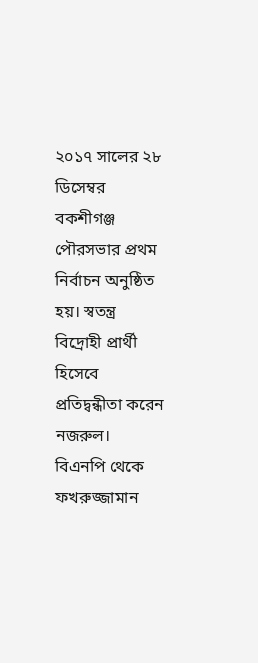২০১৭ সালের ২৮ ডিসেম্বর বকশীগঞ্জ পৌরসভার প্রথম নির্বাচন অনুষ্ঠিত হয়। স্বতন্ত্র বিদ্রোহী প্রার্থী হিসেবে প্রতিদ্বন্ধীতা করেন নজরুল। বিএনপি থেকে ফখরুজ্জামান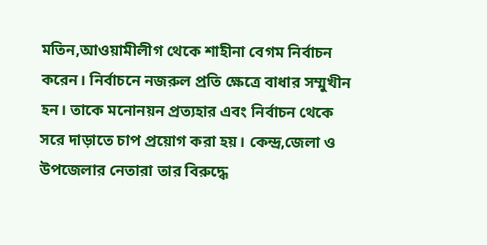মতিন,আওয়ামীলীগ থেকে শাহীনা বেগম নির্বাচন করেন। নির্বাচনে নজরুল প্রতি ক্ষেত্রে বাধার সম্মুখীন হন। তাকে মনোনয়ন প্রত্যহার এবং নির্বাচন থেকে সরে দাড়াতে চাপ প্রয়োগ করা হয়। কেন্দ্র,জেলা ও উপজেলার নেতারা তার বিরুদ্ধে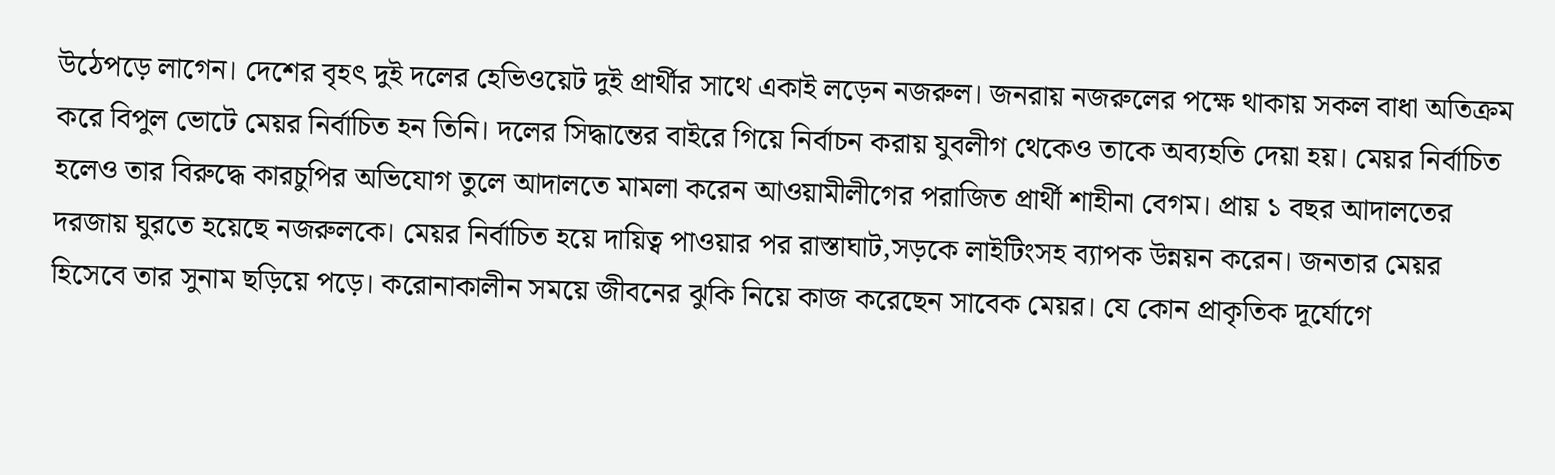উঠেপড়ে লাগেন। দেশের বৃহৎ দুই দলের হেভিওয়েট দুই প্রার্থীর সাথে একাই লড়েন নজরুল। জনরায় নজরুলের পক্ষে থাকায় সকল বাধা অতিক্রম করে বিপুল ভোটে মেয়র নির্বাচিত হন তিনি। দলের সিদ্ধান্তের বাইরে গিয়ে নির্বাচন করায় যুবলীগ থেকেও তাকে অব্যহতি দেয়া হয়। মেয়র নির্বাচিত হলেও তার বিরুদ্ধে কারচুপির অভিযোগ তুলে আদালতে মামলা করেন আওয়ামীলীগের পরাজিত প্রার্থী শাহীনা বেগম। প্রায় ১ বছর আদালতের দরজায় ঘুরতে হয়েছে নজরুলকে। মেয়র নির্বাচিত হয়ে দায়িত্ব পাওয়ার পর রাস্তাঘাট,সড়কে লাইটিংসহ ব্যাপক উন্নয়ন করেন। জনতার মেয়র হিসেবে তার সুনাম ছড়িয়ে পড়ে। করোনাকালীন সময়ে জীবনের ঝুকি নিয়ে কাজ করেছেন সাবেক মেয়র। যে কোন প্রাকৃতিক দূর্যোগে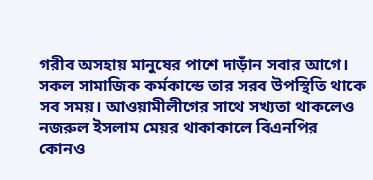গরীব অসহায় মানুষের পাশে দাড়াঁন সবার আগে। সকল সামাজিক কর্মকান্ডে তার সরব উপস্থিতি থাকে সব সময়। আওয়ামীলীগের সাথে সখ্যতা থাকলেও নজরুল ইসলাম মেয়র থাকাকালে বিএনপির কোনও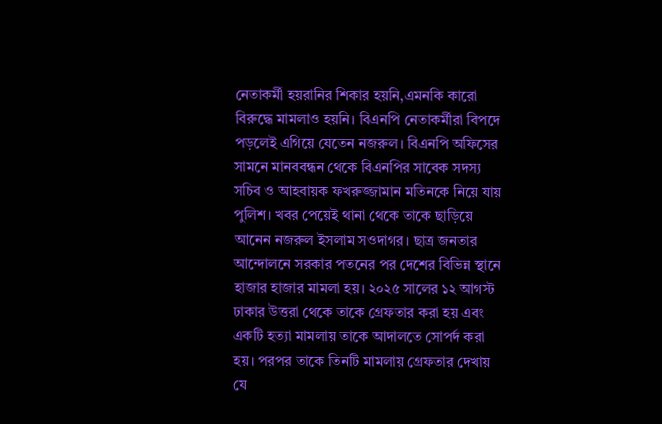নেতাকর্মী হয়রানির শিকার হয়নি,এমনকি কারো বিরুদ্ধে মামলাও হয়নি। বিএনপি নেতাকর্মীরা বিপদে পড়লেই এগিয়ে যেতেন নজরুল। বিএনপি অফিসের সামনে মানববন্ধন থেকে বিএনপির সাবেক সদস্য সচিব ও আহবায়ক ফখরুজ্জামান মতিনকে নিয়ে যায় পুলিশ। খবর পেয়েই থানা থেকে তাকে ছাড়িয়ে আনেন নজরুল ইসলাম সওদাগর। ছাত্র জনতার আন্দোলনে সরকার পতনের পর দেশের বিভিন্ন স্থানে হাজার হাজার মামলা হয়। ২০২৫ সালের ১২ আগস্ট ঢাকার উত্তরা থেকে তাকে গ্রেফতার করা হয় এবং একটি হত্যা মামলায় তাকে আদালতে সোপর্দ করা হয়। পরপর তাকে তিনটি মামলায় গ্রেফতার দেখায় যে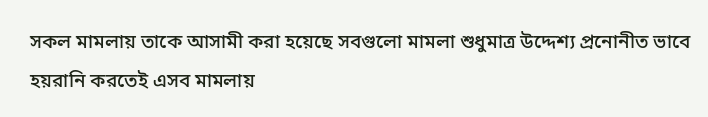সকল মামলায় তাকে আসামী করা হয়েছে সবগুলো মামলা শুধুমাত্র উদ্দেশ্য প্রনোনীত ভাবে হয়রানি করতেই এসব মামলায়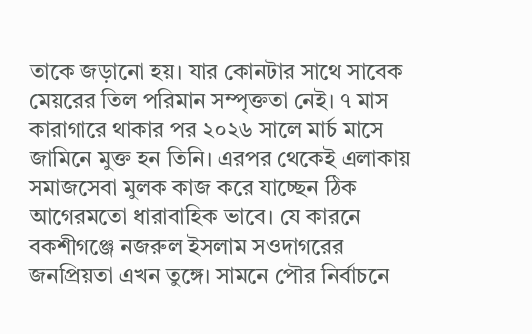তাকে জড়ানো হয়। যার কোনটার সাথে সাবেক মেয়রের তিল পরিমান সম্পৃক্ততা নেই। ৭ মাস কারাগারে থাকার পর ২০২৬ সালে মার্চ মাসে জামিনে মুক্ত হন তিনি। এরপর থেকেই এলাকায় সমাজসেবা মুলক কাজ করে যাচ্ছেন ঠিক আগেরমতো ধারাবাহিক ভাবে। যে কারনে বকশীগঞ্জে নজরুল ইসলাম সওদাগরের জনপ্রিয়তা এখন তুঙ্গে। সামনে পৌর নির্বাচনে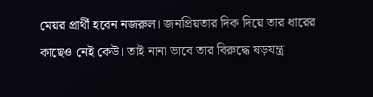মেয়র প্রার্থী হবেন নজরুল। জনপ্রিয়তার দিক দিয়ে তার ধারের কাছেও নেই কেউ। তাই নানা ভাবে তার বিরুদ্ধে ষড়যন্ত্র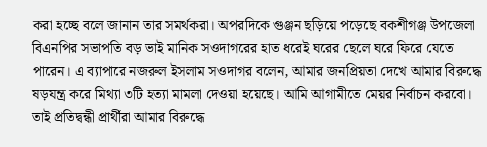করা হচ্ছে বলে জানান তার সমর্থকরা। অপরদিকে গুঞ্জন ছড়িয়ে পড়েছে বকশীগঞ্জ উপজেলা বিএনপির সভাপতি বড় ভাই মানিক সওদাগরের হাত ধরেই ঘরের ছেলে ঘরে ফিরে যেতে পারেন। এ ব্যাপারে নজরুল ইসলাম সওদাগর বলেন, আমার জনপ্রিয়তা দেখে আমার বিরুদ্ধে ষড়যন্ত্র করে মিথ্যা ৩টি হত্যা মামলা দেওয়া হয়েছে। আমি আগামীতে মেয়র নির্বাচন করবো। তাই প্রতিদ্বন্ধী প্রার্থীরা আমার বিরুদ্ধে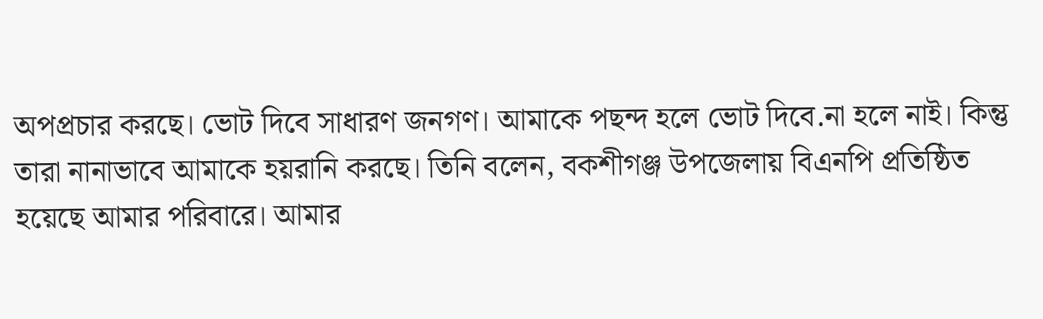অপপ্রচার করছে। ভোট দিবে সাধারণ জনগণ। আমাকে পছন্দ হলে ভোট দিবে.না হলে নাই। কিন্তু তারা নানাভাবে আমাকে হয়রানি করছে। তিনি বলেন, বকশীগঞ্জ উপজেলায় বিএনপি প্রতিষ্ঠিত হয়েছে আমার পরিবারে। আমার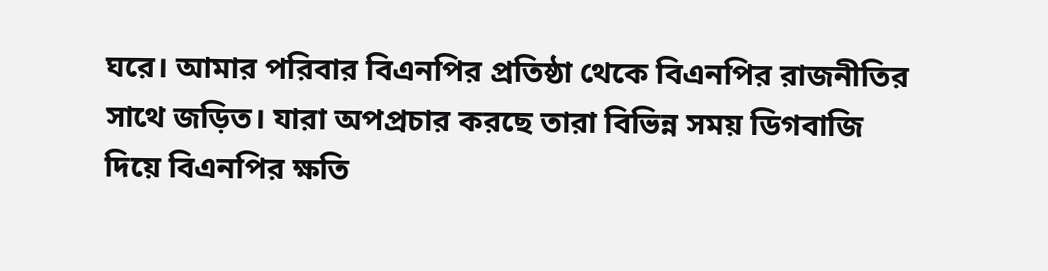ঘরে। আমার পরিবার বিএনপির প্রতিষ্ঠা থেকে বিএনপির রাজনীতির সাথে জড়িত। যারা অপপ্রচার করছে তারা বিভিন্ন সময় ডিগবাজি দিয়ে বিএনপির ক্ষতি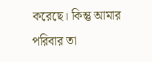করেছে। কিন্তু আমার পরিবার তা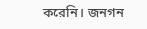করেনি। জনগন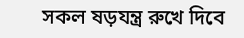সকল ষড়যন্ত্র রুখে দিবে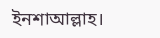ইনশাআল্লাহ।